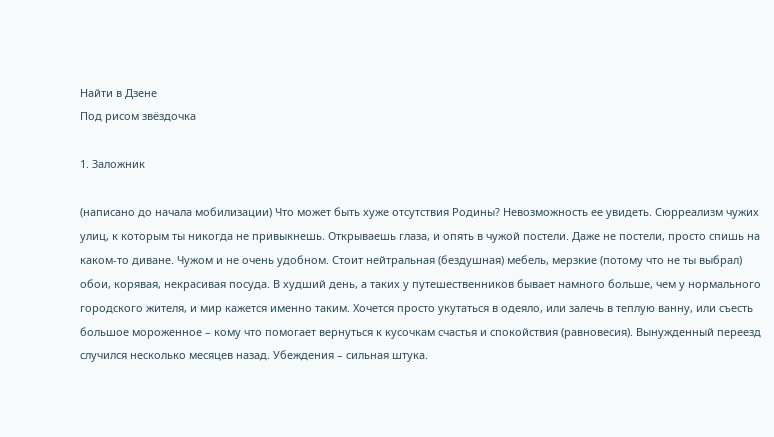Найти в Дзене
Под рисом звёздочка

1. Заложник

(написано до начала мобилизации) Что может быть хуже отсутствия Родины? Невозможность ее увидеть. Сюрреализм чужих улиц, к которым ты никогда не привыкнешь. Открываешь глаза, и опять в чужой постели. Даже не постели, просто спишь на каком-то диване. Чужом и не очень удобном. Стоит нейтральная (бездушная) мебель, мерзкие (потому что не ты выбрал) обои, корявая, некрасивая посуда. В худший день, а таких у путешественников бывает намного больше, чем у нормального городского жителя, и мир кажется именно таким. Хочется просто укутаться в одеяло, или залечь в теплую ванну, или съесть большое мороженное – кому что помогает вернуться к кусочкам счастья и спокойствия (равновесия). Вынужденный переезд случился несколько месяцев назад. Убеждения – сильная штука.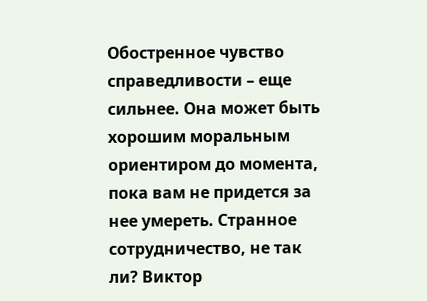Обостренное чувство справедливости – еще сильнее. Она может быть хорошим моральным ориентиром до момента, пока вам не придется за нее умереть. Странное сотрудничество, не так ли? Виктор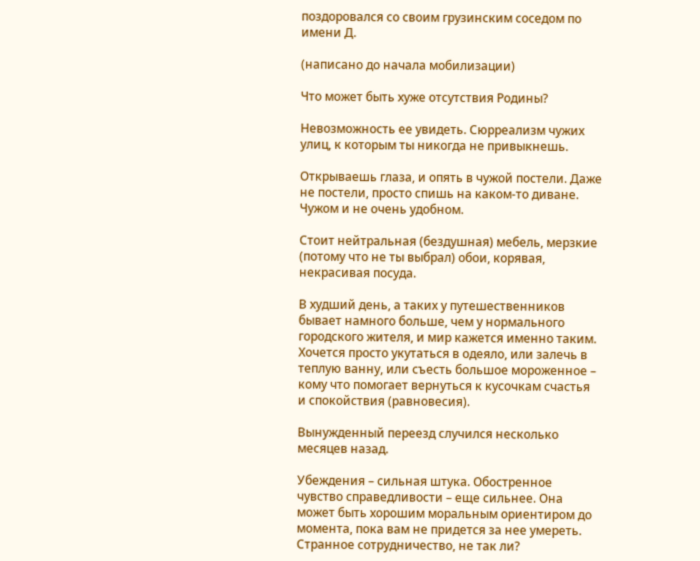поздоровался со своим грузинским соседом по имени Д.

(написано до начала мобилизации)

Что может быть хуже отсутствия Родины?

Невозможность ее увидеть. Сюрреализм чужих улиц, к которым ты никогда не привыкнешь.

Открываешь глаза, и опять в чужой постели. Даже не постели, просто спишь на каком-то диване. Чужом и не очень удобном.

Стоит нейтральная (бездушная) мебель, мерзкие (потому что не ты выбрал) обои, корявая, некрасивая посуда.

В худший день, а таких у путешественников бывает намного больше, чем у нормального городского жителя, и мир кажется именно таким. Хочется просто укутаться в одеяло, или залечь в теплую ванну, или съесть большое мороженное – кому что помогает вернуться к кусочкам счастья и спокойствия (равновесия).

Вынужденный переезд случился несколько месяцев назад.

Убеждения – сильная штука. Обостренное чувство справедливости – еще сильнее. Она может быть хорошим моральным ориентиром до момента, пока вам не придется за нее умереть. Странное сотрудничество, не так ли?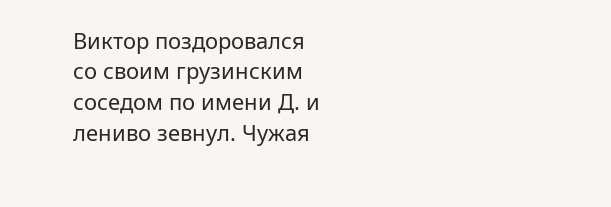Виктор поздоровался со своим грузинским соседом по имени Д. и лениво зевнул. Чужая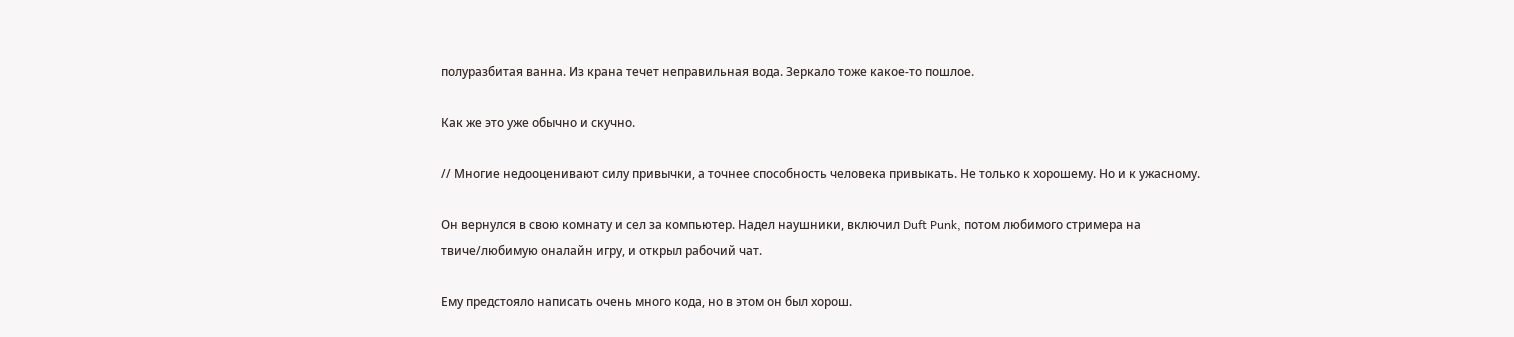полуразбитая ванна. Из крана течет неправильная вода. Зеркало тоже какое-то пошлое.

Как же это уже обычно и скучно.

// Многие недооценивают силу привычки, а точнее способность человека привыкать. Не только к хорошему. Но и к ужасному.

Он вернулся в свою комнату и сел за компьютер. Надел наушники, включил Duft Punk, потом любимого стримера на твиче/любимую оналайн игру, и открыл рабочий чат.

Ему предстояло написать очень много кода, но в этом он был хорош.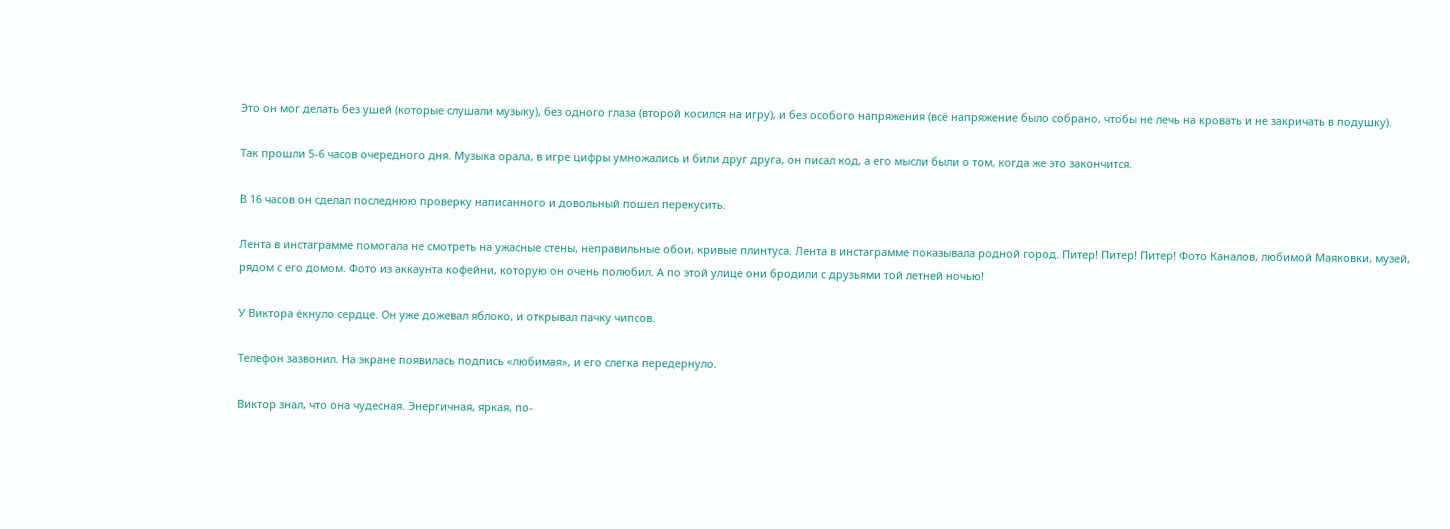Это он мог делать без ушей (которые слушали музыку), без одного глаза (второй косился на игру), и без особого напряжения (всё напряжение было собрано, чтобы не лечь на кровать и не закричать в подушку).

Так прошли 5-6 часов очередного дня. Музыка орала, в игре цифры умножались и били друг друга, он писал код, а его мысли были о том, когда же это закончится.

В 16 часов он сделал последнюю проверку написанного и довольный пошел перекусить.

Лента в инстаграмме помогала не смотреть на ужасные стены, неправильные обои, кривые плинтуса. Лента в инстаграмме показывала родной город. Питер! Питер! Питер! Фото Каналов, любимой Маяковки, музей, рядом с его домом. Фото из аккаунта кофейни, которую он очень полюбил. А по этой улице они бродили с друзьями той летней ночью!

У Виктора ёкнуло сердце. Он уже дожевал яблоко, и открывал пачку чипсов.

Телефон зазвонил. На экране появилась подпись «любимая», и его слегка передернуло.

Виктор знал, что она чудесная. Энергичная, яркая, по-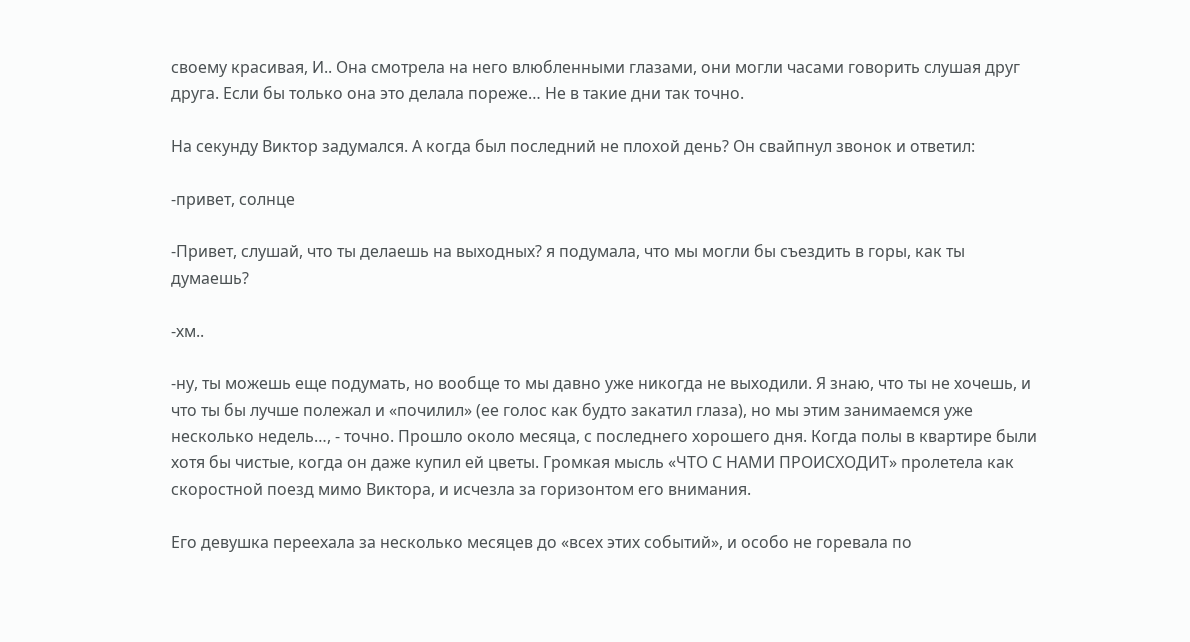своему красивая, И.. Она смотрела на него влюбленными глазами, они могли часами говорить слушая друг друга. Если бы только она это делала пореже… Не в такие дни так точно.

На секунду Виктор задумался. А когда был последний не плохой день? Он свайпнул звонок и ответил:

-привет, солнце

-Привет, слушай, что ты делаешь на выходных? я подумала, что мы могли бы съездить в горы, как ты думаешь?

-хм..

-ну, ты можешь еще подумать, но вообще то мы давно уже никогда не выходили. Я знаю, что ты не хочешь, и что ты бы лучше полежал и «почилил» (ее голос как будто закатил глаза), но мы этим занимаемся уже несколько недель…, - точно. Прошло около месяца, с последнего хорошего дня. Когда полы в квартире были хотя бы чистые, когда он даже купил ей цветы. Громкая мысль «ЧТО С НАМИ ПРОИСХОДИТ» пролетела как скоростной поезд мимо Виктора, и исчезла за горизонтом его внимания.

Его девушка переехала за несколько месяцев до «всех этих событий», и особо не горевала по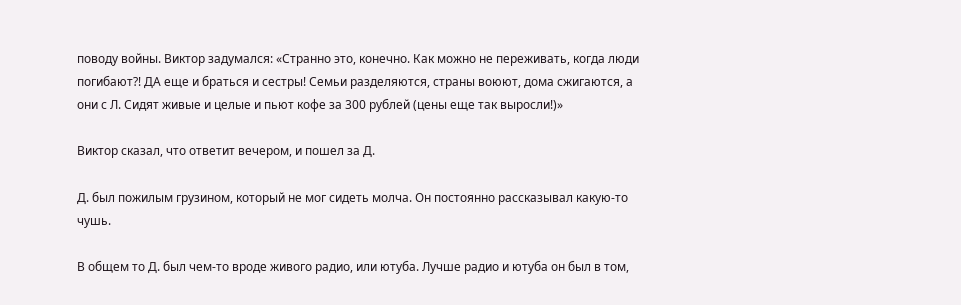поводу войны. Виктор задумался: «Странно это, конечно. Как можно не переживать, когда люди погибают?! ДА еще и браться и сестры! Семьи разделяются, страны воюют, дома сжигаются, а они с Л. Сидят живые и целые и пьют кофе за 300 рублей (цены еще так выросли!)»

Виктор сказал, что ответит вечером, и пошел за Д.

Д. был пожилым грузином, который не мог сидеть молча. Он постоянно рассказывал какую-то чушь.

В общем то Д. был чем-то вроде живого радио, или ютуба. Лучше радио и ютуба он был в том,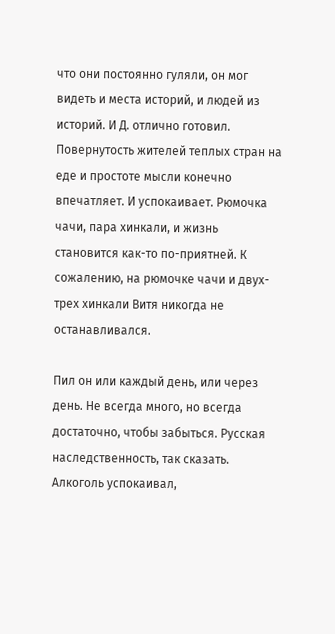что они постоянно гуляли, он мог видеть и места историй, и людей из историй. И Д. отлично готовил. Повернутость жителей теплых стран на еде и простоте мысли конечно впечатляет. И успокаивает. Рюмочка чачи, пара хинкали, и жизнь становится как-то по-приятней. К сожалению, на рюмочке чачи и двух-трех хинкали Витя никогда не останавливался.

Пил он или каждый день, или через день. Не всегда много, но всегда достаточно, чтобы забыться. Русская наследственность, так сказать. Алкоголь успокаивал,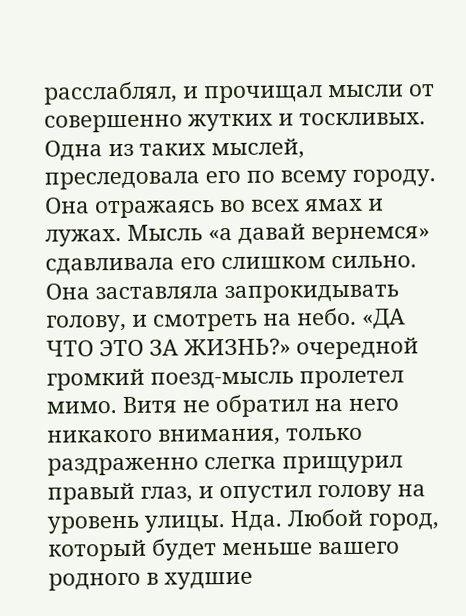расслаблял, и прочищал мысли от совершенно жутких и тоскливых. Одна из таких мыслей, преследовала его по всему городу. Она отражаясь во всех ямах и лужах. Мысль «а давай вернемся» сдавливала его слишком сильно. Она заставляла запрокидывать голову, и смотреть на небо. «ДА ЧТО ЭТО ЗА ЖИЗНЬ?» очередной громкий поезд-мысль пролетел мимо. Витя не обратил на него никакого внимания, только раздраженно слегка прищурил правый глаз, и опустил голову на уровень улицы. Нда. Любой город, который будет меньше вашего родного в худшие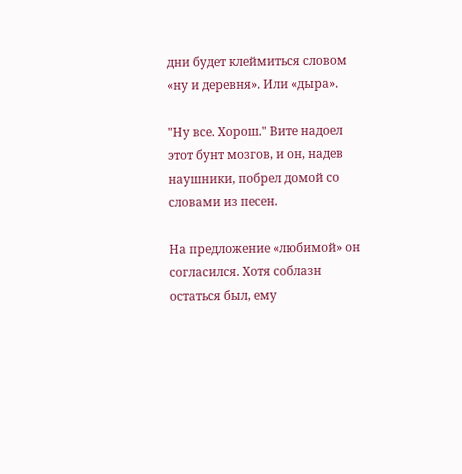дни будет клеймиться словом «ну и деревня». Или «дыра».

"Ну все. Хорош." Вите надоел этот бунт мозгов, и он, надев наушники, побрел домой со словами из песен.

На предложение «любимой» он согласился. Хотя соблазн остаться был, ему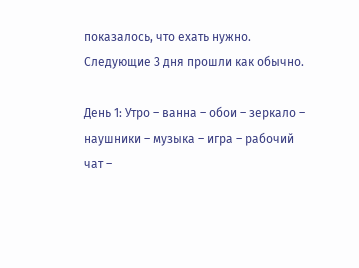показалось, что ехать нужно. Следующие 3 дня прошли как обычно.

День 1: Утро – ванна – обои – зеркало – наушники – музыка – игра – рабочий чат –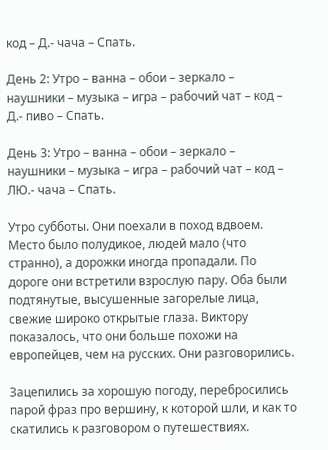код – Д.- чача – Спать.

День 2: Утро – ванна – обои – зеркало – наушники – музыка – игра – рабочий чат – код – Д.- пиво – Спать.

День 3: Утро – ванна – обои – зеркало – наушники – музыка – игра – рабочий чат – код – ЛЮ.- чача – Спать.

Утро субботы. Они поехали в поход вдвоем. Место было полудикое, людей мало (что странно), а дорожки иногда пропадали. По дороге они встретили взрослую пару. Оба были подтянутые, высушенные загорелые лица, свежие широко открытые глаза. Виктору показалось, что они больше похожи на европейцев, чем на русских. Они разговорились.

Зацепились за хорошую погоду, перебросились парой фраз про вершину, к которой шли, и как то скатились к разговором о путешествиях.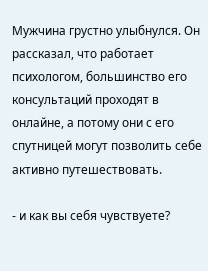Мужчина грустно улыбнулся. Он рассказал, что работает психологом, большинство его консультаций проходят в онлайне, а потому они с его спутницей могут позволить себе активно путешествовать.

- и как вы себя чувствуете?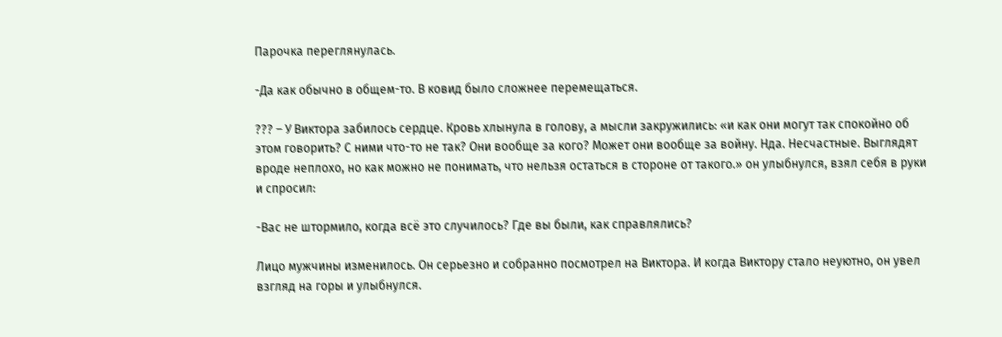Парочка переглянулась.

-Да как обычно в общем-то. В ковид было сложнее перемещаться.

??? – У Виктора забилось сердце. Кровь хлынула в голову, а мысли закружились: «и как они могут так спокойно об этом говорить? С ними что-то не так? Они вообще за кого? Может они вообще за войну. Нда. Несчастные. Выглядят вроде неплохо, но как можно не понимать, что нельзя остаться в стороне от такого.» он улыбнулся, взял себя в руки и спросил:

-Вас не штормило, когда всё это случилось? Где вы были, как справлялись?

Лицо мужчины изменилось. Он серьезно и собранно посмотрел на Виктора. И когда Виктору стало неуютно, он увел взгляд на горы и улыбнулся.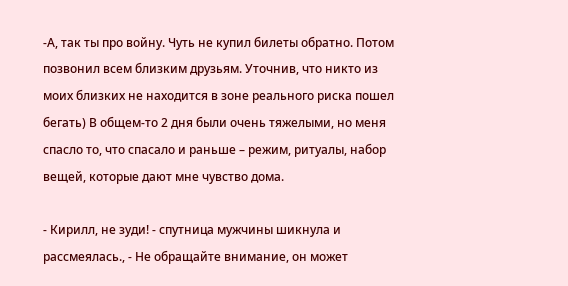-А, так ты про войну. Чуть не купил билеты обратно. Потом позвонил всем близким друзьям. Уточнив, что никто из моих близких не находится в зоне реального риска пошел бегать) В общем-то 2 дня были очень тяжелыми, но меня спасло то, что спасало и раньше – режим, ритуалы, набор вещей, которые дают мне чувство дома.

- Кирилл, не зуди! - спутница мужчины шикнула и рассмеялась., - Не обращайте внимание, он может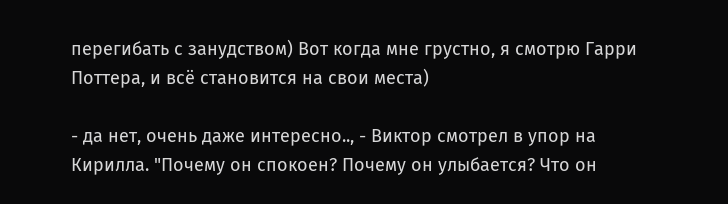перегибать с занудством) Вот когда мне грустно, я смотрю Гарри Поттера, и всё становится на свои места)

- да нет, очень даже интересно.., - Виктор смотрел в упор на Кирилла. "Почему он спокоен? Почему он улыбается? Что он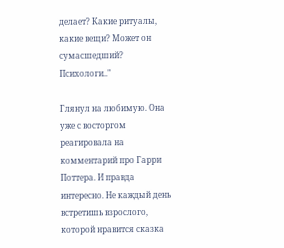делает? Какие ритуалы, какие вещи? Может он сумасшедший? Психологи.."

Глянул на любимую. Она уже с восторгом реагировала на комментарий про Гарри Поттера. И правда интересно. Не каждый день встретишь взрослого, которой нравится сказка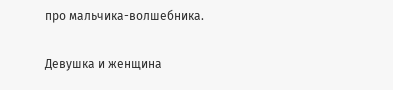про мальчика-волшебника.

Девушка и женщина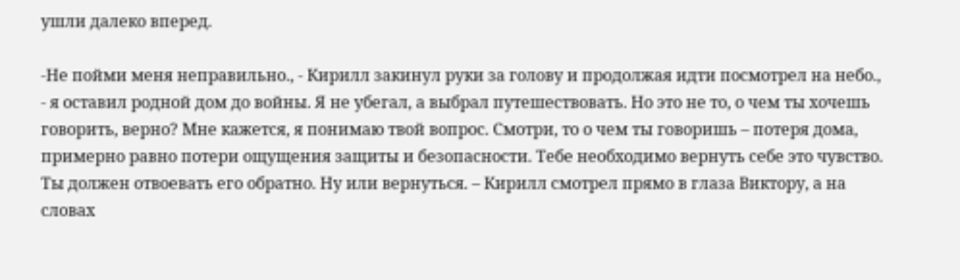ушли далеко вперед.

-Не пойми меня неправильно., - Кирилл закинул руки за голову и продолжая идти посмотрел на небо., - я оставил родной дом до войны. Я не убегал, а выбрал путешествовать. Но это не то, о чем ты хочешь говорить, верно? Мне кажется, я понимаю твой вопрос. Смотри, то о чем ты говоришь – потеря дома, примерно равно потери ощущения защиты и безопасности. Тебе необходимо вернуть себе это чувство. Ты должен отвоевать его обратно. Ну или вернуться. – Кирилл смотрел прямо в глаза Виктору, а на словах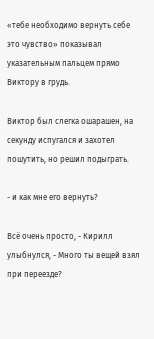«тебе необходимо вернуть себе это чувство» показывал указательным пальцем прямо Виктору в грудь.

Виктор был слегка ошарашен, на секунду испугался и захотел пошутить, но решил подыграть.

- и как мне его вернуть?

Всё очень просто, - Кирилл улыбнулся, - Много ты вещей взял при переезде?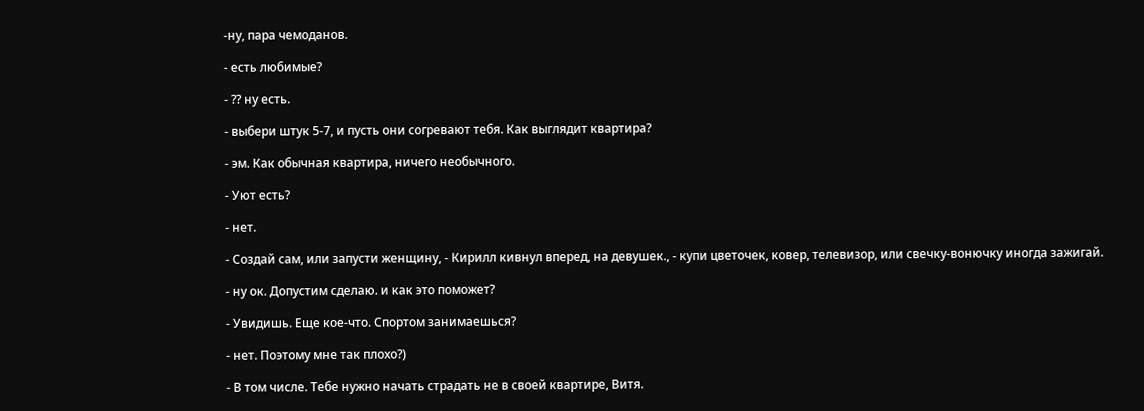-ну, пара чемоданов.

- есть любимые?

- ?? ну есть.

- выбери штук 5-7, и пусть они согревают тебя. Как выглядит квартира?

- эм. Как обычная квартира, ничего необычного.

- Уют есть?

- нет.

- Создай сам, или запусти женщину, - Кирилл кивнул вперед, на девушек., - купи цветочек, ковер, телевизор, или свечку-вонючку иногда зажигай.

- ну ок. Допустим сделаю. и как это поможет?

- Увидишь. Еще кое-что. Спортом занимаешься?

- нет. Поэтому мне так плохо?)

- В том числе. Тебе нужно начать страдать не в своей квартире, Витя.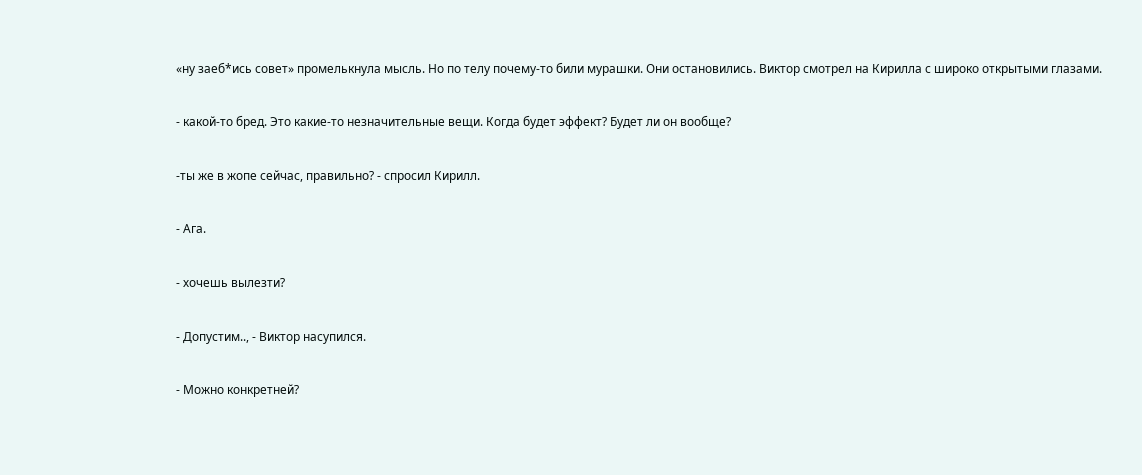«ну заеб*ись совет» промелькнула мысль. Но по телу почему-то били мурашки. Они остановились. Виктор смотрел на Кирилла с широко открытыми глазами.

- какой-то бред. Это какие-то незначительные вещи. Когда будет эффект? Будет ли он вообще?

-ты же в жопе сейчас, правильно? - спросил Кирилл.

- Ага.

- хочешь вылезти?

- Допустим.., - Виктор насупился.

- Можно конкретней?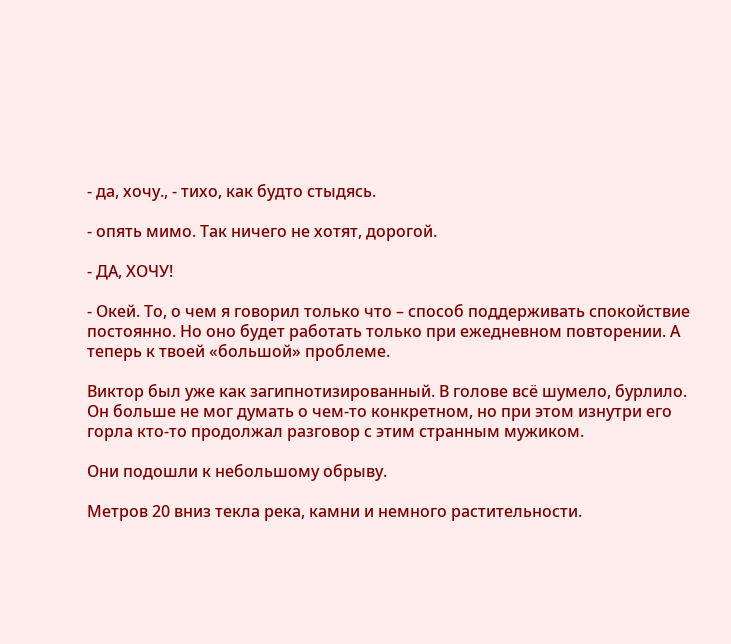- да, хочу., - тихо, как будто стыдясь.

- опять мимо. Так ничего не хотят, дорогой.

- ДА, ХОЧУ!

- Окей. То, о чем я говорил только что – способ поддерживать спокойствие постоянно. Но оно будет работать только при ежедневном повторении. А теперь к твоей «большой» проблеме.

Виктор был уже как загипнотизированный. В голове всё шумело, бурлило. Он больше не мог думать о чем-то конкретном, но при этом изнутри его горла кто-то продолжал разговор с этим странным мужиком.

Они подошли к небольшому обрыву.

Метров 20 вниз текла река, камни и немного растительности.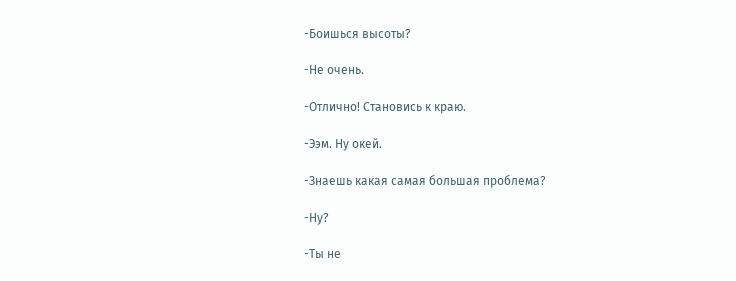-Боишься высоты?

-Не очень.

-Отлично! Становись к краю.

-Ээм. Ну окей.

-Знаешь какая самая большая проблема?

-Ну?

-Ты не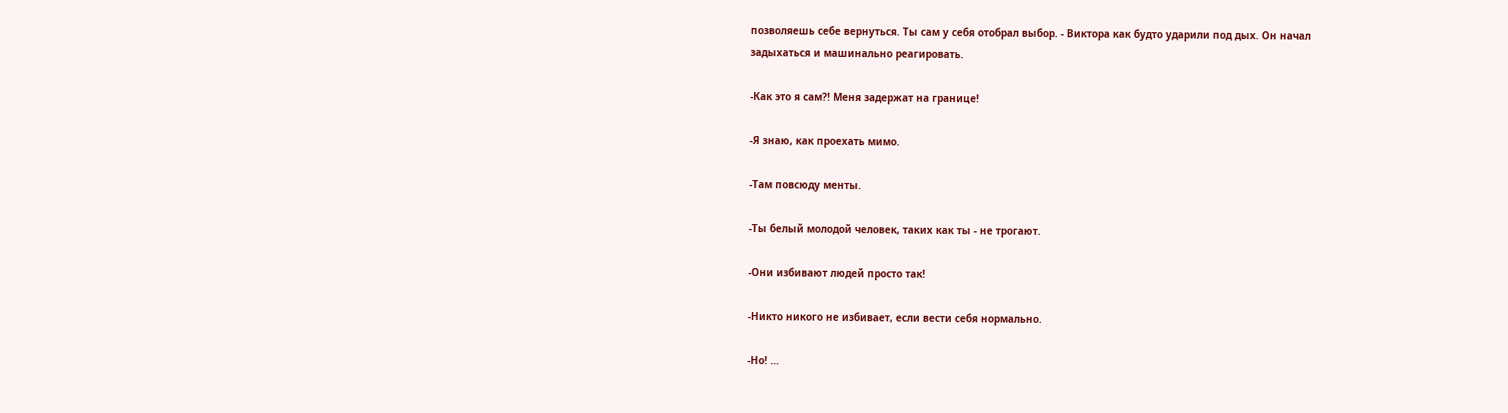позволяешь себе вернуться. Ты сам у себя отобрал выбор. - Виктора как будто ударили под дых. Он начал задыхаться и машинально реагировать.

-Как это я сам?! Меня задержат на границе!

-Я знаю, как проехать мимо.

-Там повсюду менты.

-Ты белый молодой человек, таких как ты - не трогают.

-Они избивают людей просто так!

-Никто никого не избивает, если вести себя нормально.

-Но! …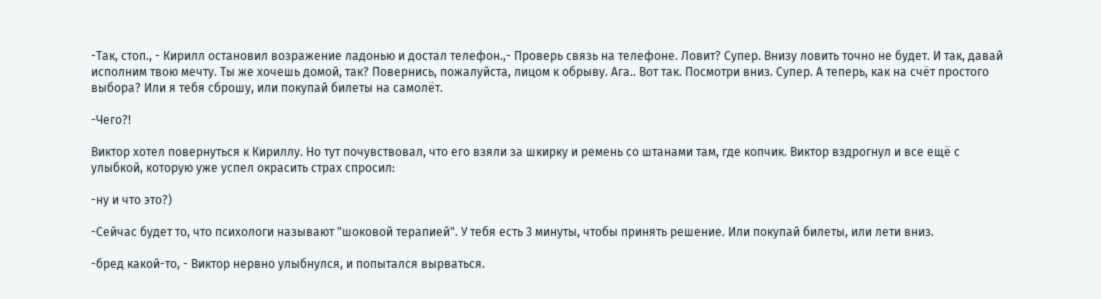-Так, стоп., - Кирилл остановил возражение ладонью и достал телефон.,- Проверь связь на телефоне. Ловит? Супер. Внизу ловить точно не будет. И так, давай исполним твою мечту. Ты же хочешь домой, так? Повернись, пожалуйста, лицом к обрыву. Ага.. Вот так. Посмотри вниз. Супер. А теперь, как на счёт простого выбора? Или я тебя сброшу, или покупай билеты на самолёт.

-Чего?!

Виктор хотел повернуться к Кириллу. Но тут почувствовал, что его взяли за шкирку и ремень со штанами там, где копчик. Виктор вздрогнул и все ещё с улыбкой, которую уже успел окрасить страх спросил:

-ну и что это?)

-Сейчас будет то, что психологи называют "шоковой терапией". У тебя есть 3 минуты, чтобы принять решение. Или покупай билеты, или лети вниз.

-бред какой-то, - Виктор нервно улыбнулся, и попытался вырваться.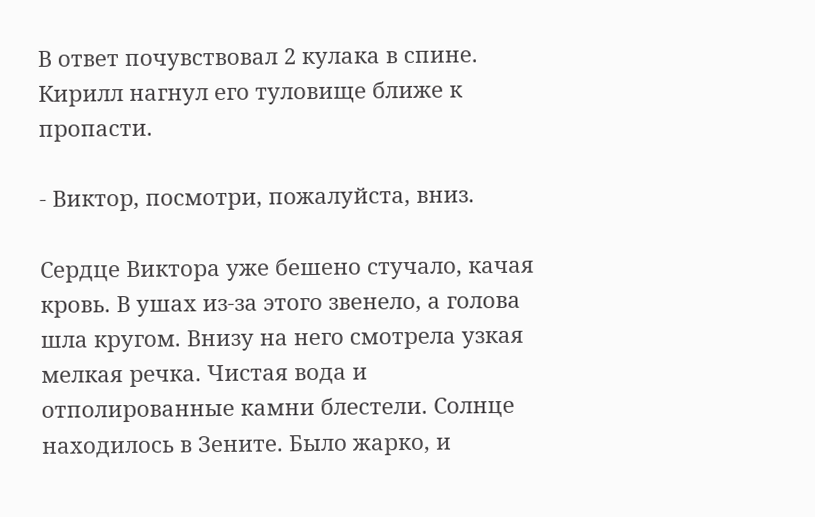В ответ почувствовал 2 кулака в спине. Кирилл нагнул его туловище ближе к пропасти.

- Виктор, посмотри, пожалуйста, вниз.

Сердце Виктора уже бешено стучало, качая кровь. В ушах из-за этого звенело, а голова шла кругом. Внизу на него смотрела узкая мелкая речка. Чистая вода и отполированные камни блестели. Солнце находилось в Зените. Было жарко, и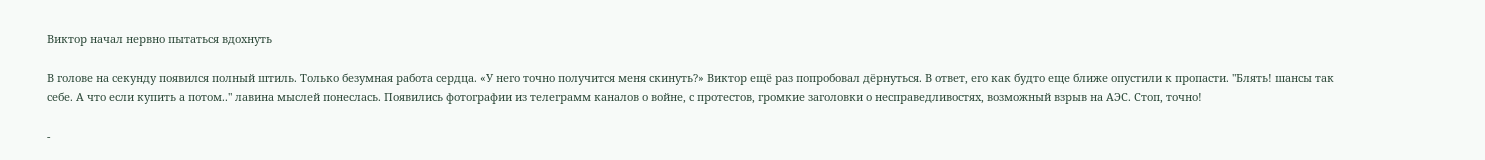Виктор начал нервно пытаться вдохнуть

В голове на секунду появился полный штиль. Только безумная работа сердца. «У него точно получится меня скинуть?» Виктор ещё раз попробовал дёрнуться. В ответ, его как будто еще ближе опустили к пропасти. "Блять! шансы так себе. А что если купить а потом.." лавина мыслей понеслась. Появились фотографии из телеграмм каналов о войне, с протестов, громкие заголовки о несправедливостях, возможный взрыв на АЭС. Стоп, точно!

-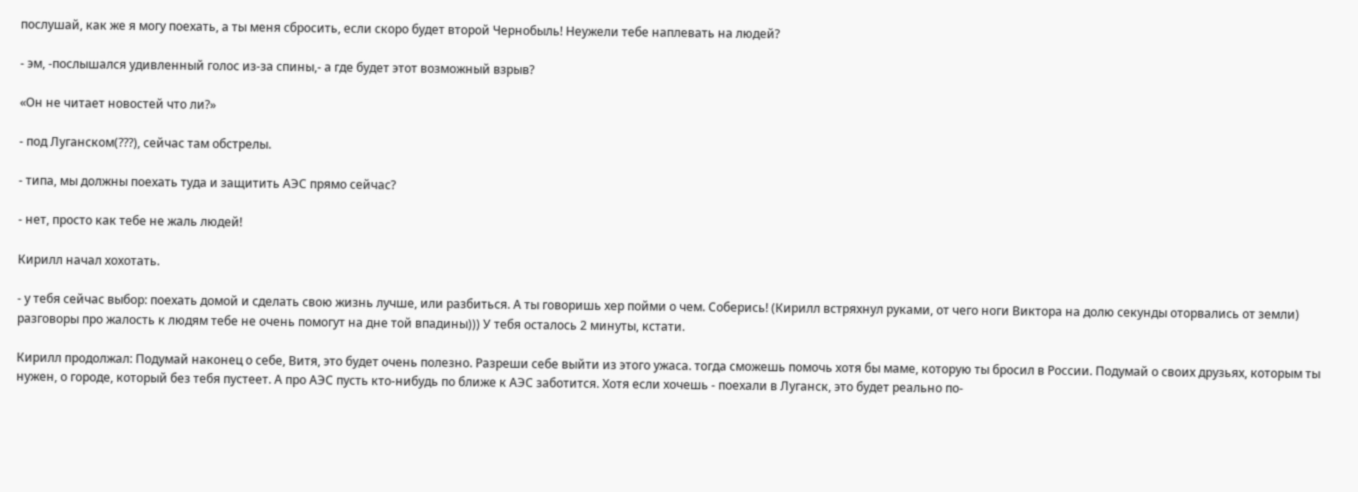послушай, как же я могу поехать, а ты меня сбросить, если скоро будет второй Чернобыль! Неужели тебе наплевать на людей?

- эм, -послышался удивленный голос из-за спины,- а где будет этот возможный взрыв?

«Он не читает новостей что ли?»

- под Луганском(???), сейчас там обстрелы.

- типа, мы должны поехать туда и защитить АЭС прямо сейчас?

- нет, просто как тебе не жаль людей!

Кирилл начал хохотать.

- у тебя сейчас выбор: поехать домой и сделать свою жизнь лучше, или разбиться. А ты говоришь хер пойми о чем. Соберись! (Кирилл встряхнул руками, от чего ноги Виктора на долю секунды оторвались от земли) разговоры про жалость к людям тебе не очень помогут на дне той впадины))) У тебя осталось 2 минуты, кстати.

Кирилл продолжал: Подумай наконец о себе, Витя, это будет очень полезно. Разреши себе выйти из этого ужаса. тогда сможешь помочь хотя бы маме, которую ты бросил в России. Подумай о своих друзьях, которым ты нужен, о городе, который без тебя пустеет. А про АЭС пусть кто-нибудь по ближе к АЭС заботится. Хотя если хочешь - поехали в Луганск, это будет реально по-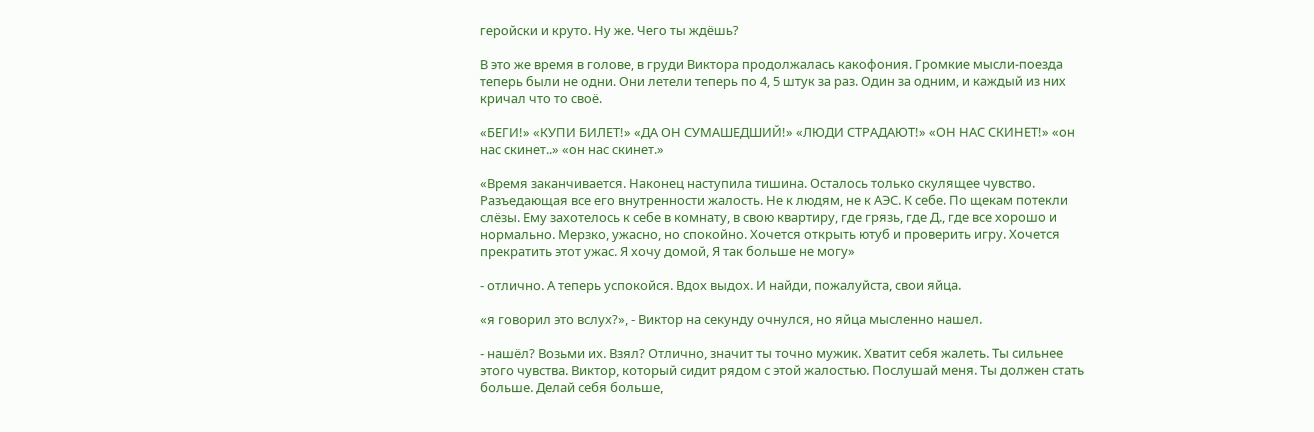геройски и круто. Ну же. Чего ты ждёшь?

В это же время в голове, в груди Виктора продолжалась какофония. Громкие мысли-поезда теперь были не одни. Они летели теперь по 4, 5 штук за раз. Один за одним, и каждый из них кричал что то своё.

«БЕГИ!» «КУПИ БИЛЕТ!» «ДА ОН СУМАШЕДШИЙ!» «ЛЮДИ СТРАДАЮТ!» «ОН НАС СКИНЕТ!» «он нас скинет..» «он нас скинет.»

«Время заканчивается. Наконец наступила тишина. Осталось только скулящее чувство. Разъедающая все его внутренности жалость. Не к людям, не к АЭС. К себе. По щекам потекли слёзы. Ему захотелось к себе в комнату, в свою квартиру, где грязь, где Д., где все хорошо и нормально. Мерзко, ужасно, но спокойно. Хочется открыть ютуб и проверить игру. Хочется прекратить этот ужас. Я хочу домой, Я так больше не могу»

- отлично. А теперь успокойся. Вдох выдох. И найди, пожалуйста, свои яйца.

«я говорил это вслух?», - Виктор на секунду очнулся, но яйца мысленно нашел.

- нашёл? Возьми их. Взял? Отлично, значит ты точно мужик. Хватит себя жалеть. Ты сильнее этого чувства. Виктор, который сидит рядом с этой жалостью. Послушай меня. Ты должен стать больше. Делай себя больше,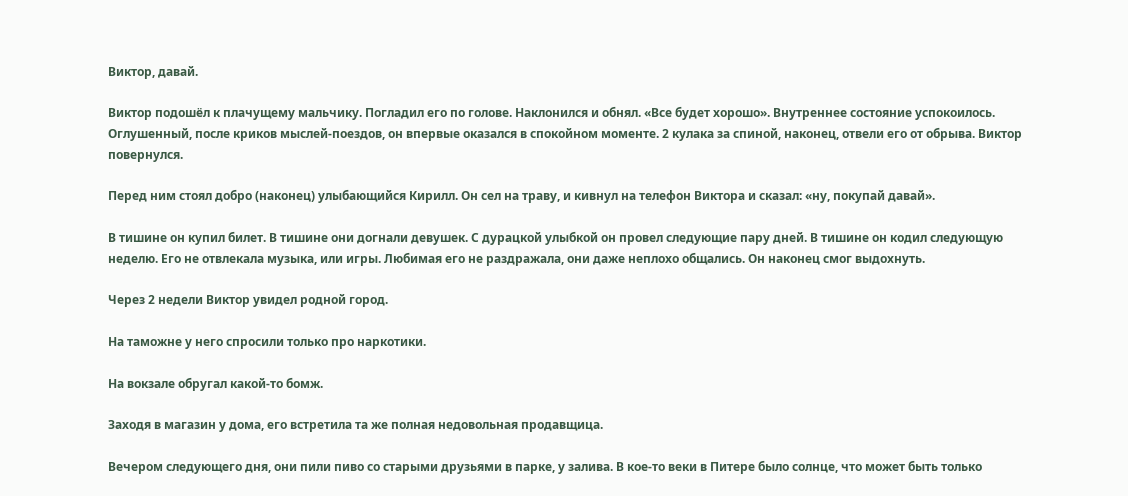Виктор, давай.

Виктор подошёл к плачущему мальчику. Погладил его по голове. Наклонился и обнял. «Все будет хорошо». Внутреннее состояние успокоилось. Оглушенный, после криков мыслей-поездов, он впервые оказался в спокойном моменте. 2 кулака за спиной, наконец, отвели его от обрыва. Виктор повернулся.

Перед ним стоял добро (наконец) улыбающийся Кирилл. Он сел на траву, и кивнул на телефон Виктора и сказал: «ну, покупай давай».

В тишине он купил билет. В тишине они догнали девушек. С дурацкой улыбкой он провел следующие пару дней. В тишине он кодил следующую неделю. Его не отвлекала музыка, или игры. Любимая его не раздражала, они даже неплохо общались. Он наконец смог выдохнуть.

Через 2 недели Виктор увидел родной город.

На таможне у него спросили только про наркотики.

На вокзале обругал какой-то бомж.

Заходя в магазин у дома, его встретила та же полная недовольная продавщица.

Вечером следующего дня, они пили пиво со старыми друзьями в парке, у залива. В кое-то веки в Питере было солнце, что может быть только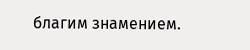благим знамением.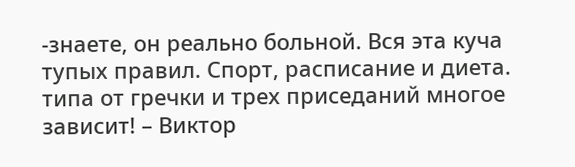-знаете, он реально больной. Вся эта куча тупых правил. Спорт, расписание и диета. типа от гречки и трех приседаний многое зависит! – Виктор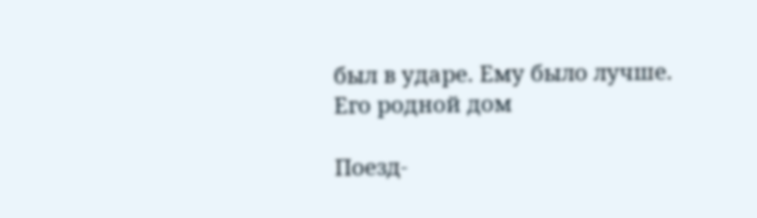был в ударе. Ему было лучше. Его родной дом

Поезд-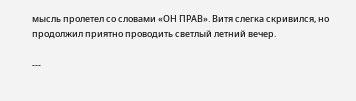мысль пролетел со словами «ОН ПРАВ». Витя слегка скривился, но продолжил приятно проводить светлый летний вечер.

---